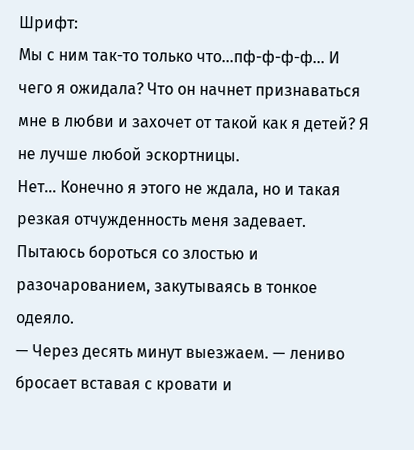Шрифт:
Мы с ним так-то только что…пф-ф-ф-ф… И чего я ожидала? Что он начнет признаваться мне в любви и захочет от такой как я детей? Я не лучше любой эскортницы.
Нет… Конечно я этого не ждала, но и такая резкая отчужденность меня задевает.
Пытаюсь бороться со злостью и разочарованием, закутываясь в тонкое одеяло.
— Через десять минут выезжаем. — лениво бросает вставая с кровати и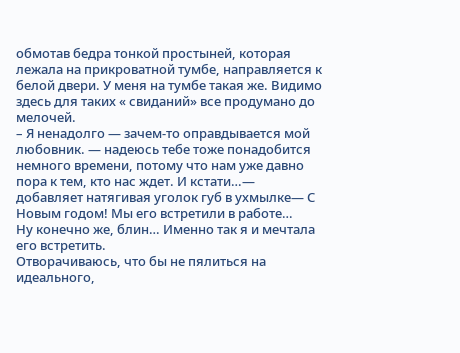обмотав бедра тонкой простыней, которая лежала на прикроватной тумбе, направляется к белой двери. У меня на тумбе такая же. Видимо здесь для таких « свиданий» все продумано до мелочей.
– Я ненадолго — зачем-то оправдывается мой любовник. — надеюсь тебе тоже понадобится немного времени, потому что нам уже давно пора к тем, кто нас ждет. И кстати…— добавляет натягивая уголок губ в ухмылке— С Новым годом! Мы его встретили в работе…
Ну конечно же, блин… Именно так я и мечтала его встретить.
Отворачиваюсь, что бы не пялиться на идеального,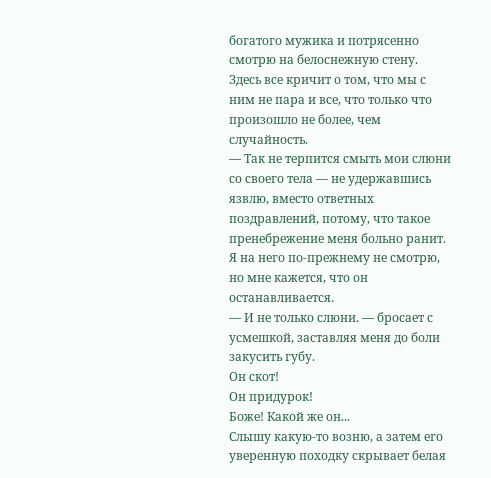богатого мужика и потрясенно смотрю на белоснежную стену. Здесь все кричит о том, что мы с ним не пара и все, что только что произошло не более, чем случайность.
— Так не терпится смыть мои слюни со своего тела — не удержавшись язвлю, вместо ответных поздравлений, потому, что такое пренебрежение меня больно ранит.
Я на него по-прежнему не смотрю, но мне кажется, что он останавливается.
— И не только слюни. — бросает с усмешкой, заставляя меня до боли закусить губу.
Он скот!
Он придурок!
Боже! Какой же он...
Слышу какую-то возню, а затем его уверенную походку скрывает белая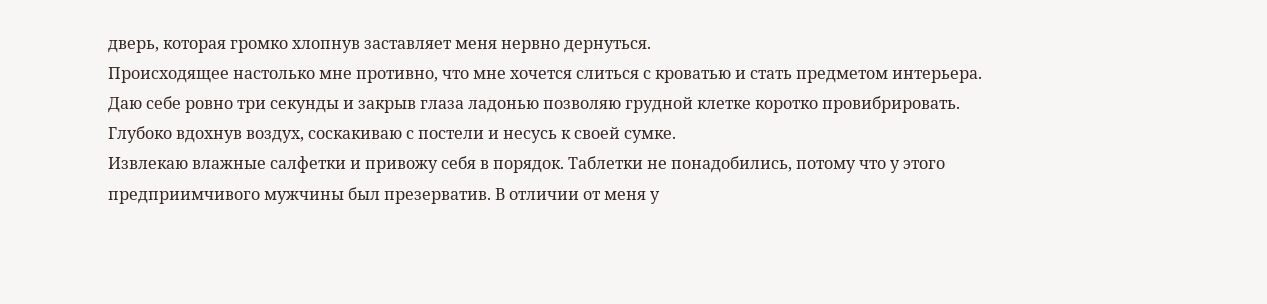дверь, которая громко хлопнув заставляет меня нервно дернуться.
Происходящее настолько мне противно, что мне хочется слиться с кроватью и стать предметом интерьера.
Даю себе ровно три секунды и закрыв глаза ладонью позволяю грудной клетке коротко провибрировать.
Глубоко вдохнув воздух, соскакиваю с постели и несусь к своей сумке.
Извлекаю влажные салфетки и привожу себя в порядок. Таблетки не понадобились, потому что у этого предприимчивого мужчины был презерватив. В отличии от меня у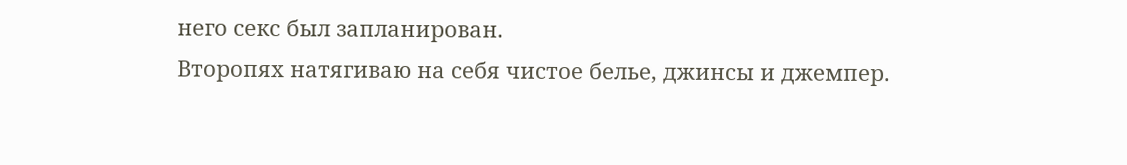него секс был запланирован.
Второпях натягиваю на себя чистое белье, джинсы и джемпер.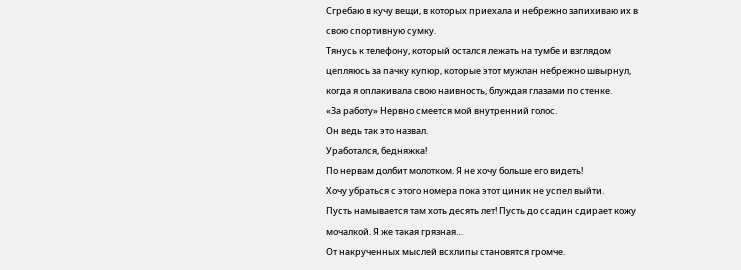Сгребаю в кучу вещи, в которых приехала и небрежно запихиваю их в свою спортивную сумку.
Тянусь к телефону, который остался лежать на тумбе и взглядом цепляюсь за пачку купюр, которые этот мужлан небрежно швырнул, когда я оплакивала свою наивность, блуждая глазами по стенке.
«За работу» Нервно смеется мой внутренний голос.
Он ведь так это назвал.
Уработался, бедняжка!
По нервам долбит молотком. Я не хочу больше его видеть!
Хочу убраться с этого номера пока этот циник не успел выйти.
Пусть намывается там хоть десять лет! Пусть до ссадин сдирает кожу мочалкой. Я же такая грязная…
От накрученных мыслей всхлипы становятся громче.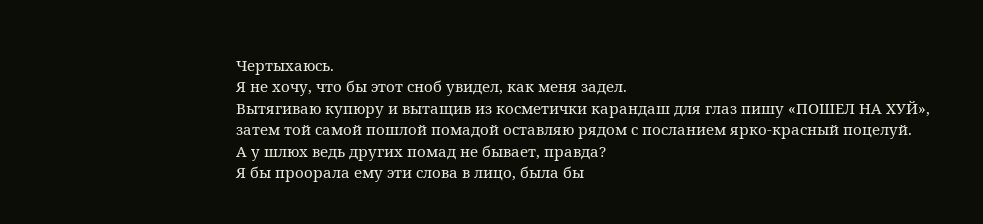Чертыхаюсь.
Я не хочу, что бы этот сноб увидел, как меня задел.
Вытягиваю купюру и вытащив из косметички карандаш для глаз пишу «ПОШЕЛ НА ХУЙ», затем той самой пошлой помадой оставляю рядом с посланием ярко-красный поцелуй.
А у шлюх ведь других помад не бывает, правда?
Я бы проорала ему эти слова в лицо, была бы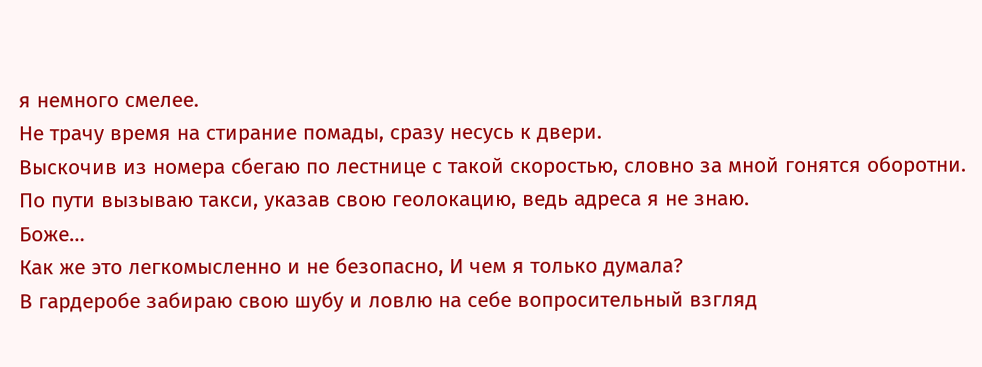я немного смелее.
Не трачу время на стирание помады, сразу несусь к двери.
Выскочив из номера сбегаю по лестнице с такой скоростью, словно за мной гонятся оборотни.
По пути вызываю такси, указав свою геолокацию, ведь адреса я не знаю.
Боже…
Как же это легкомысленно и не безопасно, И чем я только думала?
В гардеробе забираю свою шубу и ловлю на себе вопросительный взгляд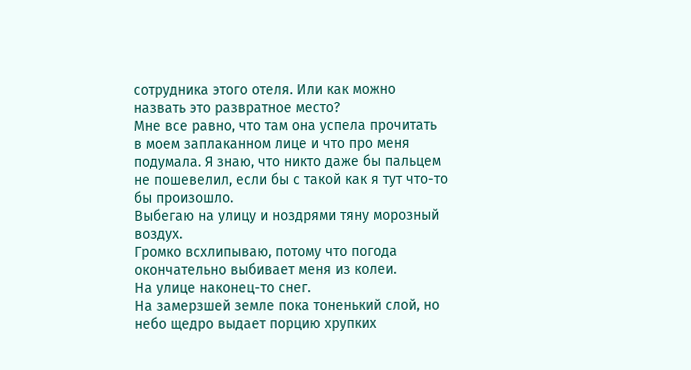сотрудника этого отеля. Или как можно назвать это развратное место?
Мне все равно, что там она успела прочитать в моем заплаканном лице и что про меня подумала. Я знаю, что никто даже бы пальцем не пошевелил, если бы с такой как я тут что-то бы произошло.
Выбегаю на улицу и ноздрями тяну морозный воздух.
Громко всхлипываю, потому что погода окончательно выбивает меня из колеи.
На улице наконец-то снег.
На замерзшей земле пока тоненький слой, но небо щедро выдает порцию хрупких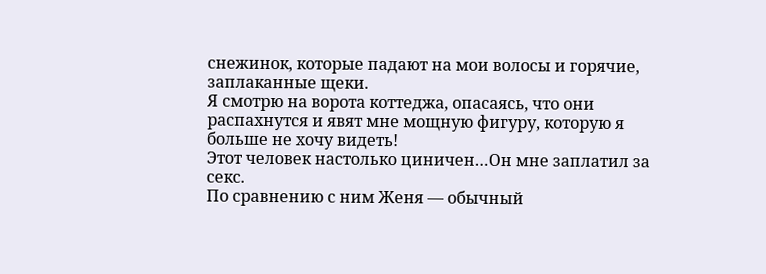снежинок, которые падают на мои волосы и горячие, заплаканные щеки.
Я смотрю на ворота коттеджа, опасаясь, что они распахнутся и явят мне мощную фигуру, которую я больше не хочу видеть!
Этот человек настолько циничен…Он мне заплатил за секс.
По сравнению с ним Женя — обычный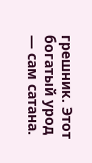грешник. Этот богатый урод — сам сатана.